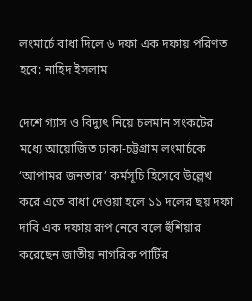লংমার্চে বাধা দিলে ৬ দফা এক দফায় পরিণত হবে: নাহিদ ইসলাম

দেশে গ্যাস ও বিদ্যুৎ নিয়ে চলমান সংকটের মধ্যে আয়োজিত ঢাকা-চট্টগ্রাম লংমার্চকে ‘আপামর জনতার’ কর্মসূচি হিসেবে উল্লেখ করে এতে বাধা দেওয়া হলে ১১ দলের ছয় দফা দাবি এক দফায় রূপ নেবে বলে হুঁশিয়ার করেছেন জাতীয় নাগরিক পার্টির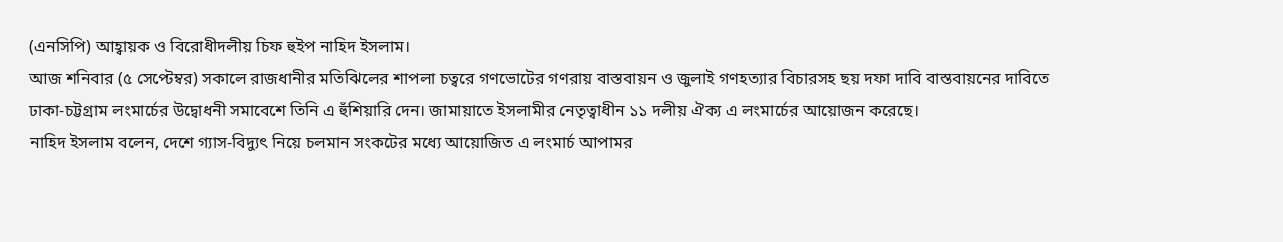(এনসিপি) আহ্বায়ক ও বিরোধীদলীয় চিফ হুইপ নাহিদ ইসলাম।
আজ শনিবার (৫ সেপ্টেম্বর) সকালে রাজধানীর মতিঝিলের শাপলা চত্বরে গণভোটের গণরায় বাস্তবায়ন ও জুলাই গণহত্যার বিচারসহ ছয় দফা দাবি বাস্তবায়নের দাবিতে ঢাকা-চট্টগ্রাম লংমার্চের উদ্বোধনী সমাবেশে তিনি এ হুঁশিয়ারি দেন। জামায়াতে ইসলামীর নেতৃত্বাধীন ১১ দলীয় ঐক্য এ লংমার্চের আয়োজন করেছে।
নাহিদ ইসলাম বলেন, দেশে গ্যাস-বিদ্যুৎ নিয়ে চলমান সংকটের মধ্যে আয়োজিত এ লংমার্চ আপামর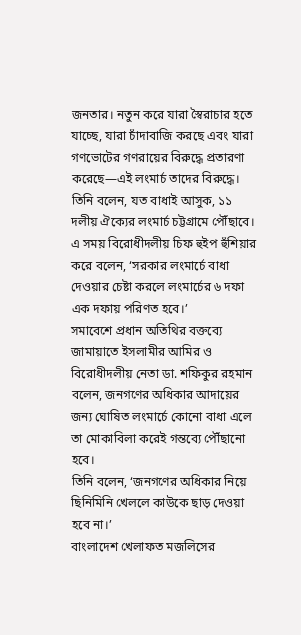জনতার। নতুন করে যারা স্বৈরাচার হতে যাচ্ছে, যারা চাঁদাবাজি করছে এবং যারা গণভোটের গণরায়ের বিরুদ্ধে প্রতারণা করেছে—এই লংমার্চ তাদের বিরুদ্ধে।
তিনি বলেন, যত বাধাই আসুক, ১১ দলীয় ঐক্যের লংমার্চ চট্টগ্রামে পৌঁছাবে।
এ সময় বিরোধীদলীয় চিফ হুইপ হুঁশিয়ার করে বলেন, ‘সরকার লংমার্চে বাধা দেওয়ার চেষ্টা করলে লংমার্চের ৬ দফা এক দফায় পরিণত হবে।’
সমাবেশে প্রধান অতিথির বক্তব্যে জামায়াতে ইসলামীর আমির ও বিরোধীদলীয় নেতা ডা. শফিকুর রহমান বলেন, জনগণের অধিকার আদায়ের জন্য ঘোষিত লংমার্চে কোনো বাধা এলে তা মোকাবিলা করেই গন্তব্যে পৌঁছানো হবে।
তিনি বলেন, ‘জনগণের অধিকার নিয়ে ছিনিমিনি খেললে কাউকে ছাড় দেওয়া হবে না।’
বাংলাদেশ খেলাফত মজলিসের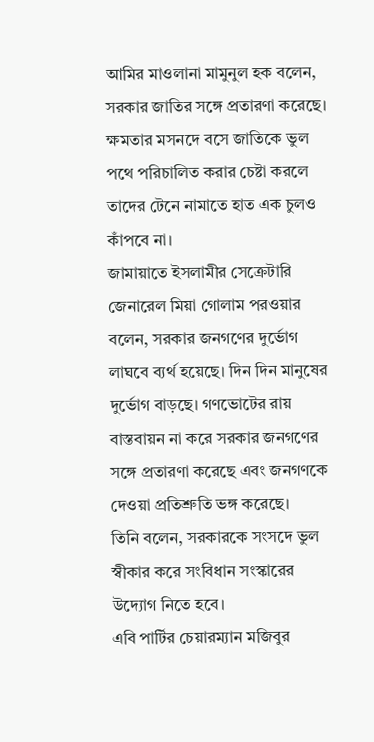আমির মাওলানা মামুনুল হক বলেন, সরকার জাতির সঙ্গে প্রতারণা করেছে। ক্ষমতার মসনদে বসে জাতিকে ভুল পথে পরিচালিত করার চেষ্টা করলে তাদের টেনে নামাতে হাত এক চুলও কাঁপবে না।
জামায়াতে ইসলামীর সেক্রেটারি জেনারেল মিয়া গোলাম পরওয়ার বলেন, সরকার জনগণের দুর্ভোগ লাঘবে ব্যর্থ হয়েছে। দিন দিন মানুষের দুর্ভোগ বাড়ছে। গণভোটের রায় বাস্তবায়ন না করে সরকার জনগণের সঙ্গে প্রতারণা করেছে এবং জনগণকে দেওয়া প্রতিশ্রুতি ভঙ্গ করেছে।
তিনি বলেন, সরকারকে সংসদে ভুল স্বীকার করে সংবিধান সংস্কারের উদ্যোগ নিতে হবে।
এবি পার্টির চেয়ারম্যান মজিবুর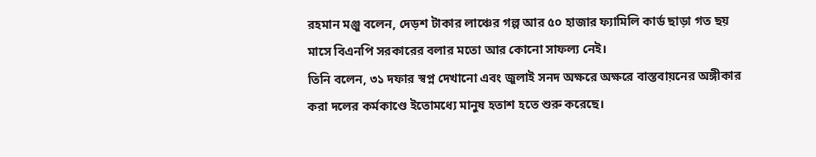রহমান মঞ্জু বলেন, দেড়শ টাকার লাঞ্চের গল্প আর ৫০ হাজার ফ্যামিলি কার্ড ছাড়া গত ছয় মাসে বিএনপি সরকারের বলার মতো আর কোনো সাফল্য নেই।
তিনি বলেন, ৩১ দফার স্বপ্ন দেখানো এবং জুলাই সনদ অক্ষরে অক্ষরে বাস্তবায়নের অঙ্গীকার করা দলের কর্মকাণ্ডে ইতোমধ্যে মানুষ হতাশ হতে শুরু করেছে।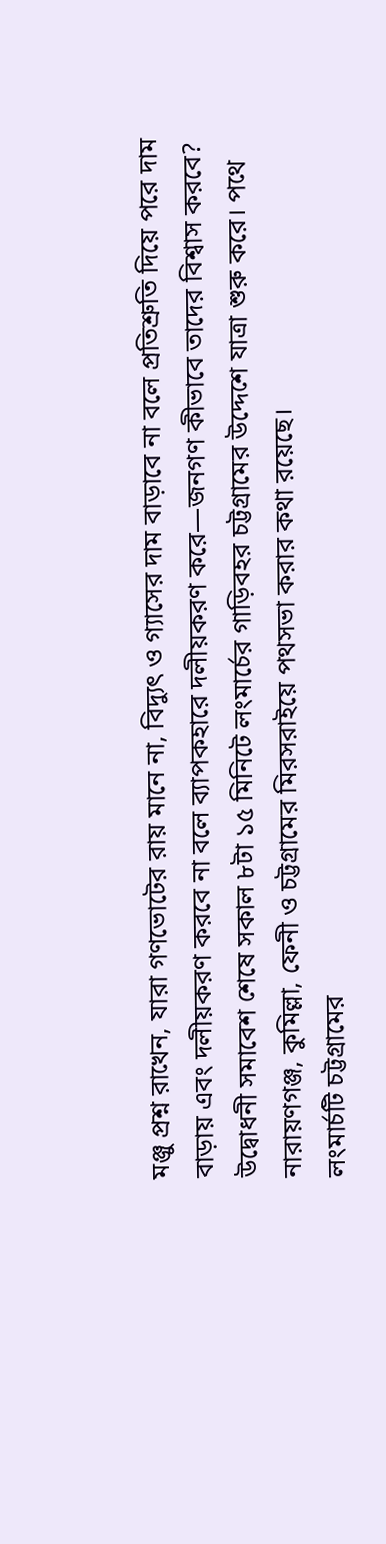মঞ্জু প্রশ্ন রাখেন, যারা গণভোটের রায় মানে না, বিদ্যুৎ ও গ্যাসের দাম বাড়াবে না বলে প্রতিশ্রুতি দিয়ে পরে দাম বাড়ায় এবং দলীয়করণ করবে না বলে ব্যাপকহারে দলীয়করণ করে—জনগণ কীভাবে তাদের বিশ্বাস করবে?
উদ্বোধনী সমাবেশ শেষে সকাল ৮টা ১৫ মিনিটে লংমার্চের গাড়িবহর চট্টগ্রামের উদ্দেশে যাত্রা শুরু করে। পথে নারায়ণগঞ্জ, কুমিল্লা, ফেনী ও চট্টগ্রামের মিরসরাইয়ে পথসভা করার কথা রয়েছে।
লংমার্চটি চট্টগ্রামের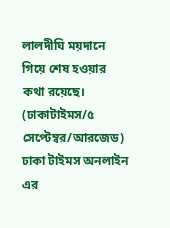লালদীঘি ময়দানে গিয়ে শেষ হওয়ার কথা রয়েছে।
(ঢাকাটাইমস/৫ সেপ্টেম্বর/আরজেড)
ঢাকা টাইমস অনলাইন এর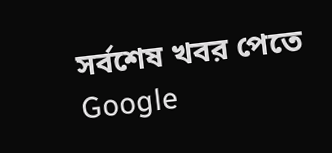সর্বশেষ খবর পেতে Google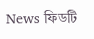News ফিডটি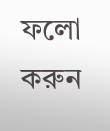ফলো করুন